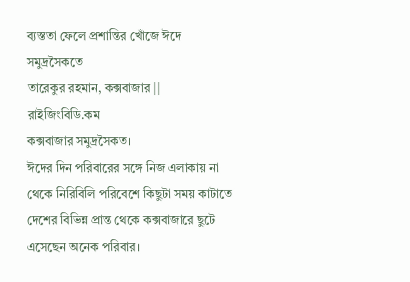ব্যস্ততা ফেলে প্রশান্তির খোঁজে ঈদে সমুদ্রসৈকতে
তারেকুর রহমান, কক্সবাজার || রাইজিংবিডি.কম
কক্সবাজার সমুদ্রসৈকত।
ঈদের দিন পরিবারের সঙ্গে নিজ এলাকায় না থেকে নিরিবিলি পরিবেশে কিছুটা সময় কাটাতে দেশের বিভিন্ন প্রান্ত থেকে কক্সবাজারে ছুটে এসেছেন অনেক পরিবার।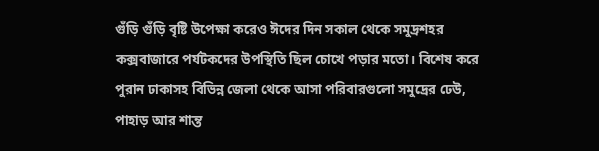গুঁড়ি গুঁড়ি বৃষ্টি উপেক্ষা করেও ঈদের দিন সকাল থেকে সমুদ্রশহর কক্সবাজারে পর্যটকদের উপস্থিতি ছিল চোখে পড়ার মতো। বিশেষ করে পুরান ঢাকাসহ বিভিন্ন জেলা থেকে আসা পরিবারগুলো সমুদ্রের ঢেউ, পাহাড় আর শান্ত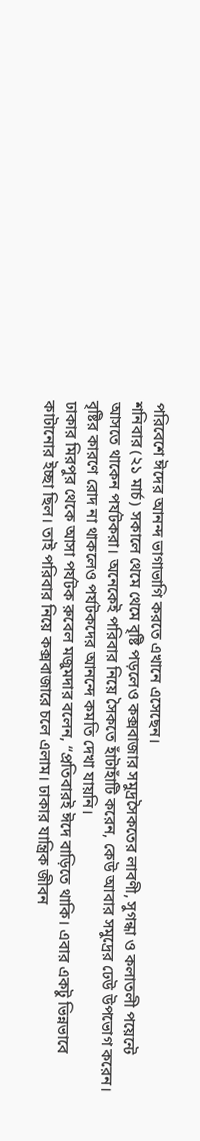পরিবেশে ঈদের আনন্দ ভাগাভাগি করতে এখানে এসেছেন।
শনিবার (২১ মার্চ) সকালে থেমে থেমে বৃষ্টি পড়লেও কক্সবাজার সমুদ্রসৈকতের লাবণী, সুগন্ধা ও কলাতলী পয়েন্টে আসতে থাকেন পর্যটকরা। অনেকেই পরিবার নিয়ে সৈকতে হাঁটাহাঁটি করেন, কেউ আবার সমুদ্রের ঢেউ উপভোগ করেন। বৃষ্টির কারণে রোদ না থাকলেও পর্যটকদের আনন্দে কমতি দেখা যায়নি।
ঢাকার মিরপুর থেকে আসা পর্যটক রুবেল মজুমদার বলেন, “প্রতিবারই ঈদে বাড়িতে থাকি। এবার একটু ভিন্নভাবে কাটানোর ইচ্ছা ছিল। তাই পরিবার নিয়ে কক্সবাজারে চলে এলাম। ঢাকার যান্ত্রিক জীবন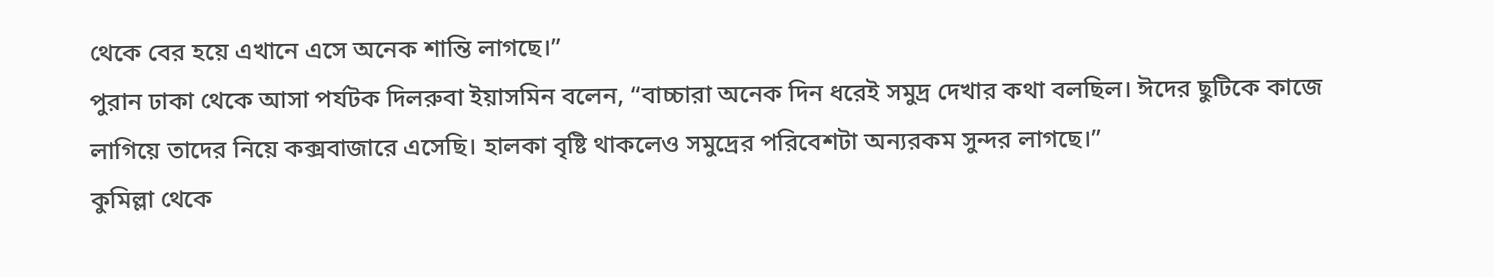থেকে বের হয়ে এখানে এসে অনেক শান্তি লাগছে।”
পুরান ঢাকা থেকে আসা পর্যটক দিলরুবা ইয়াসমিন বলেন, “বাচ্চারা অনেক দিন ধরেই সমুদ্র দেখার কথা বলছিল। ঈদের ছুটিকে কাজে লাগিয়ে তাদের নিয়ে কক্সবাজারে এসেছি। হালকা বৃষ্টি থাকলেও সমুদ্রের পরিবেশটা অন্যরকম সুন্দর লাগছে।”
কুমিল্লা থেকে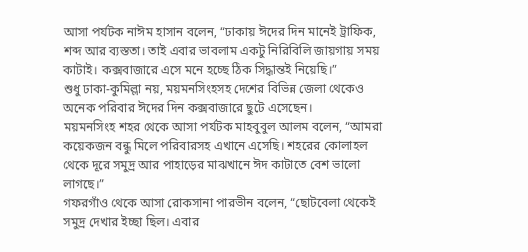আসা পর্যটক নাঈম হাসান বলেন, “ঢাকায় ঈদের দিন মানেই ট্রাফিক, শব্দ আর ব্যস্ততা। তাই এবার ভাবলাম একটু নিরিবিলি জায়গায় সময় কাটাই। কক্সবাজারে এসে মনে হচ্ছে ঠিক সিদ্ধান্তই নিয়েছি।”
শুধু ঢাকা-কুমিল্লা নয়, ময়মনসিংহসহ দেশের বিভিন্ন জেলা থেকেও অনেক পরিবার ঈদের দিন কক্সবাজারে ছুটে এসেছেন।
ময়মনসিংহ শহর থেকে আসা পর্যটক মাহবুবুল আলম বলেন, “আমরা কয়েকজন বন্ধু মিলে পরিবারসহ এখানে এসেছি। শহরের কোলাহল থেকে দূরে সমুদ্র আর পাহাড়ের মাঝখানে ঈদ কাটাতে বেশ ভালো লাগছে।”
গফরগাঁও থেকে আসা রোকসানা পারভীন বলেন, “ছোটবেলা থেকেই সমুদ্র দেখার ইচ্ছা ছিল। এবার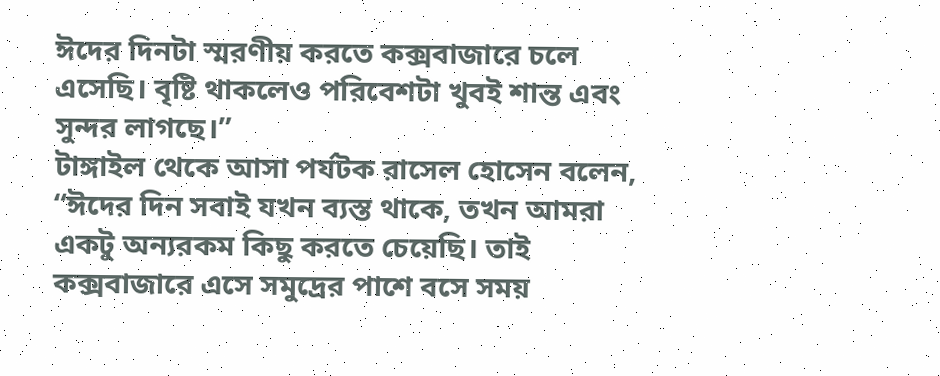ঈদের দিনটা স্মরণীয় করতে কক্সবাজারে চলে এসেছি। বৃষ্টি থাকলেও পরিবেশটা খুবই শান্ত এবং সুন্দর লাগছে।”
টাঙ্গাইল থেকে আসা পর্যটক রাসেল হোসেন বলেন, “ঈদের দিন সবাই যখন ব্যস্ত থাকে, তখন আমরা একটু অন্যরকম কিছু করতে চেয়েছি। তাই কক্সবাজারে এসে সমুদ্রের পাশে বসে সময়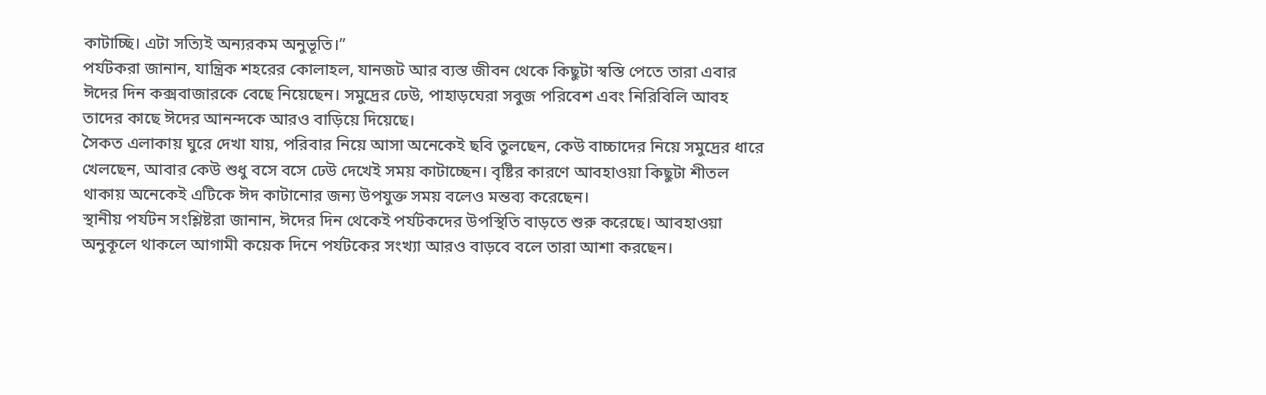কাটাচ্ছি। এটা সত্যিই অন্যরকম অনুভূতি।”
পর্যটকরা জানান, যান্ত্রিক শহরের কোলাহল, যানজট আর ব্যস্ত জীবন থেকে কিছুটা স্বস্তি পেতে তারা এবার ঈদের দিন কক্সবাজারকে বেছে নিয়েছেন। সমুদ্রের ঢেউ, পাহাড়ঘেরা সবুজ পরিবেশ এবং নিরিবিলি আবহ তাদের কাছে ঈদের আনন্দকে আরও বাড়িয়ে দিয়েছে।
সৈকত এলাকায় ঘুরে দেখা যায়, পরিবার নিয়ে আসা অনেকেই ছবি তুলছেন, কেউ বাচ্চাদের নিয়ে সমুদ্রের ধারে খেলছেন, আবার কেউ শুধু বসে বসে ঢেউ দেখেই সময় কাটাচ্ছেন। বৃষ্টির কারণে আবহাওয়া কিছুটা শীতল থাকায় অনেকেই এটিকে ঈদ কাটানোর জন্য উপযুক্ত সময় বলেও মন্তব্য করেছেন।
স্থানীয় পর্যটন সংশ্লিষ্টরা জানান, ঈদের দিন থেকেই পর্যটকদের উপস্থিতি বাড়তে শুরু করেছে। আবহাওয়া অনুকূলে থাকলে আগামী কয়েক দিনে পর্যটকের সংখ্যা আরও বাড়বে বলে তারা আশা করছেন।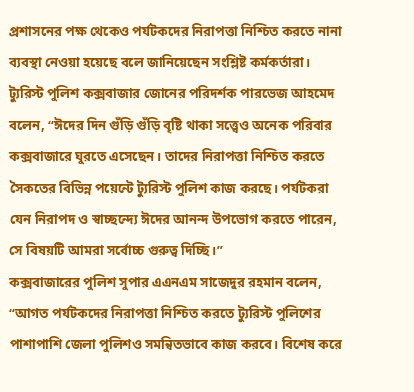প্রশাসনের পক্ষ থেকেও পর্যটকদের নিরাপত্তা নিশ্চিত করতে নানা ব্যবস্থা নেওয়া হয়েছে বলে জানিয়েছেন সংশ্লিষ্ট কর্মকর্তারা।
ট্যুরিস্ট পুলিশ কক্সবাজার জোনের পরিদর্শক পারভেজ আহমেদ বলেন, “ঈদের দিন গুঁড়ি গুঁড়ি বৃষ্টি থাকা সত্ত্বেও অনেক পরিবার কক্সবাজারে ঘুরতে এসেছেন। তাদের নিরাপত্তা নিশ্চিত করতে সৈকতের বিভিন্ন পয়েন্টে ট্যুরিস্ট পুলিশ কাজ করছে। পর্যটকরা যেন নিরাপদ ও স্বাচ্ছন্দ্যে ঈদের আনন্দ উপভোগ করতে পারেন, সে বিষয়টি আমরা সর্বোচ্চ গুরুত্ব দিচ্ছি।”
কক্সবাজারের পুলিশ সুপার এএনএম সাজেদুর রহমান বলেন, “আগত পর্যটকদের নিরাপত্তা নিশ্চিত করতে ট্যুরিস্ট পুলিশের পাশাপাশি জেলা পুলিশও সমন্বিতভাবে কাজ করবে। বিশেষ করে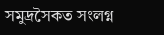সমুদ্রসৈকত সংলগ্ন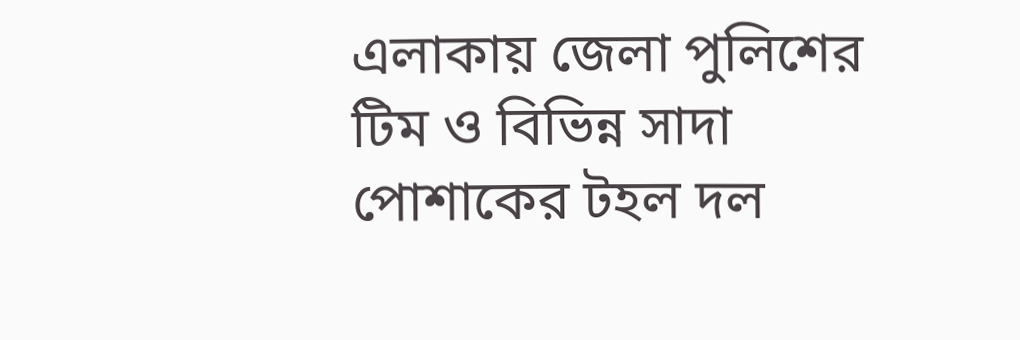এলাকায় জেলা পুলিশের টিম ও বিভিন্ন সাদা পোশাকের টহল দল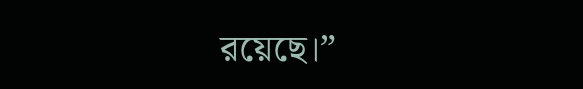রয়েছে।”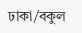ঢাকা/বকুল